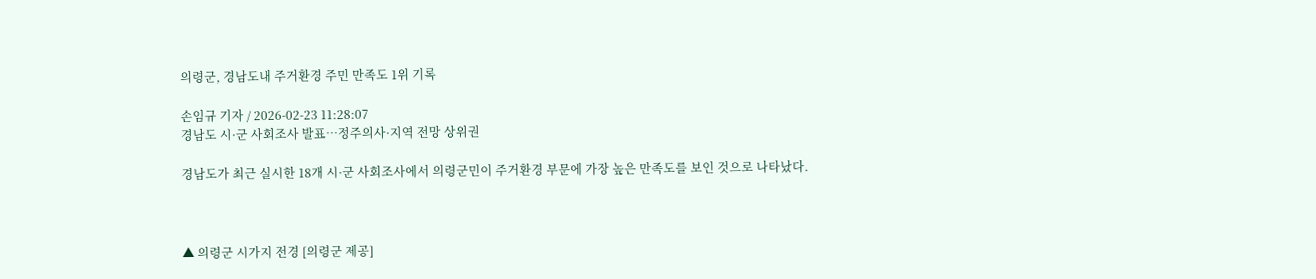의령군, 경남도내 주거환경 주민 만족도 1위 기록

손임규 기자 / 2026-02-23 11:28:07
경남도 시·군 사회조사 발표…정주의사·지역 전망 상위권

경남도가 최근 실시한 18개 시·군 사회조사에서 의령군민이 주거환경 부문에 가장 높은 만족도를 보인 것으로 나타났다.



▲ 의령군 시가지 전경 [의령군 제공]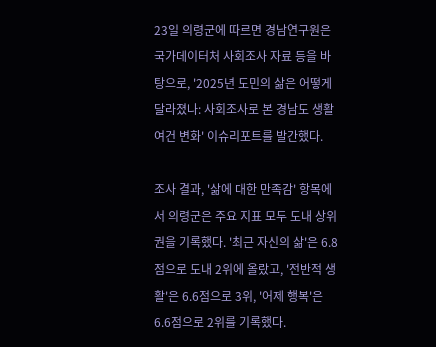23일 의령군에 따르면 경남연구원은 국가데이터처 사회조사 자료 등을 바탕으로, '2025년 도민의 삶은 어떻게 달라졌나: 사회조사로 본 경남도 생활여건 변화' 이슈리포트를 발간했다.

조사 결과, '삶에 대한 만족감' 항목에서 의령군은 주요 지표 모두 도내 상위권을 기록했다. '최근 자신의 삶'은 6.8점으로 도내 2위에 올랐고, '전반적 생활'은 6.6점으로 3위, '어제 행복'은 6.6점으로 2위를 기록했다.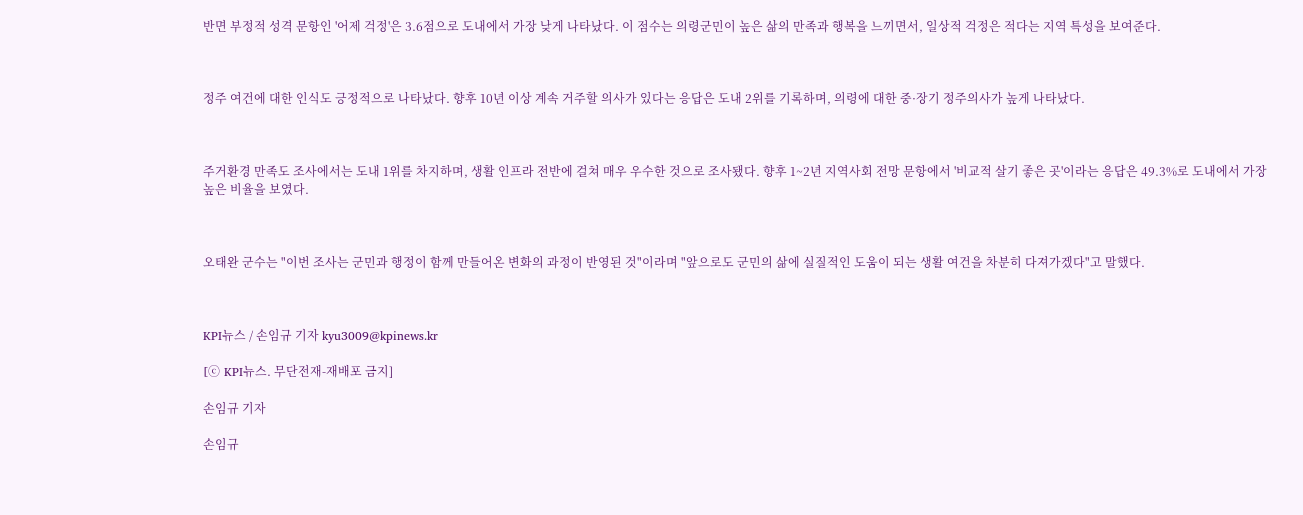반면 부정적 성격 문항인 '어제 걱정'은 3.6점으로 도내에서 가장 낮게 나타났다. 이 점수는 의령군민이 높은 삶의 만족과 행복을 느끼면서, 일상적 걱정은 적다는 지역 특성을 보여준다.



정주 여건에 대한 인식도 긍정적으로 나타났다. 향후 10년 이상 계속 거주할 의사가 있다는 응답은 도내 2위를 기록하며, 의령에 대한 중·장기 정주의사가 높게 나타났다.



주거환경 만족도 조사에서는 도내 1위를 차지하며, 생활 인프라 전반에 걸쳐 매우 우수한 것으로 조사됐다. 향후 1~2년 지역사회 전망 문항에서 '비교적 살기 좋은 곳'이라는 응답은 49.3%로 도내에서 가장 높은 비율을 보였다.



오태완 군수는 "이번 조사는 군민과 행정이 함께 만들어온 변화의 과정이 반영된 것"이라며 "앞으로도 군민의 삶에 실질적인 도움이 되는 생활 여건을 차분히 다져가겠다"고 말했다.



KPI뉴스 / 손임규 기자 kyu3009@kpinews.kr

[ⓒ KPI뉴스. 무단전재-재배포 금지]

손임규 기자

손임규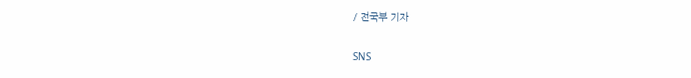/ 전국부 기자

SNS